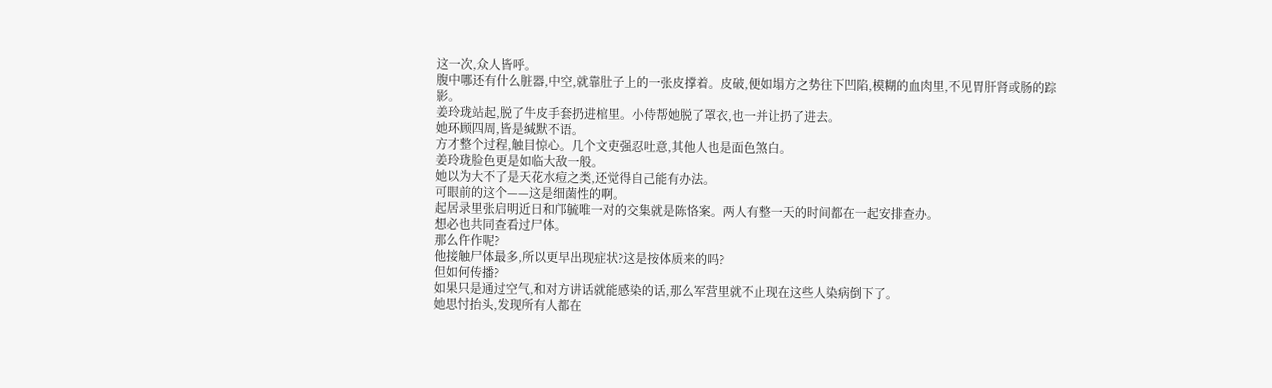这一次,众人皆呼。
腹中哪还有什么脏器,中空,就靠肚子上的一张皮撑着。皮破,便如塌方之势往下凹陷,模糊的血肉里,不见胃肝肾或肠的踪影。
姜玲珑站起,脱了牛皮手套扔进棺里。小侍帮她脱了罩衣,也一并让扔了进去。
她环顾四周,皆是缄默不语。
方才整个过程,触目惊心。几个文吏强忍吐意,其他人也是面色煞白。
姜玲珑脸色更是如临大敌一般。
她以为大不了是天花水痘之类,还觉得自己能有办法。
可眼前的这个——这是细菌性的啊。
起居录里张启明近日和邝毓唯一对的交集就是陈恪案。两人有整一天的时间都在一起安排查办。
想必也共同查看过尸体。
那么仵作呢?
他接触尸体最多,所以更早出现症状?这是按体质来的吗?
但如何传播?
如果只是通过空气,和对方讲话就能感染的话,那么军营里就不止现在这些人染病倒下了。
她思忖抬头,发现所有人都在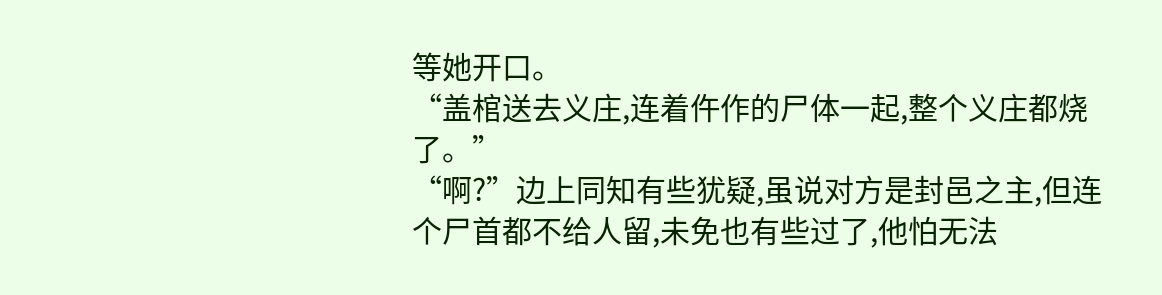等她开口。
“盖棺送去义庄,连着仵作的尸体一起,整个义庄都烧了。”
“啊?”边上同知有些犹疑,虽说对方是封邑之主,但连个尸首都不给人留,未免也有些过了,他怕无法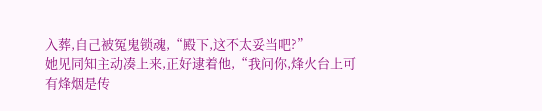入葬,自己被冤鬼锁魂,“殿下,这不太妥当吧?”
她见同知主动凑上来,正好逮着他,“我问你,烽火台上可有烽烟是传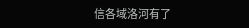信各域洛河有了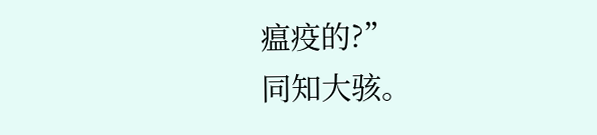瘟疫的?”
同知大骇。